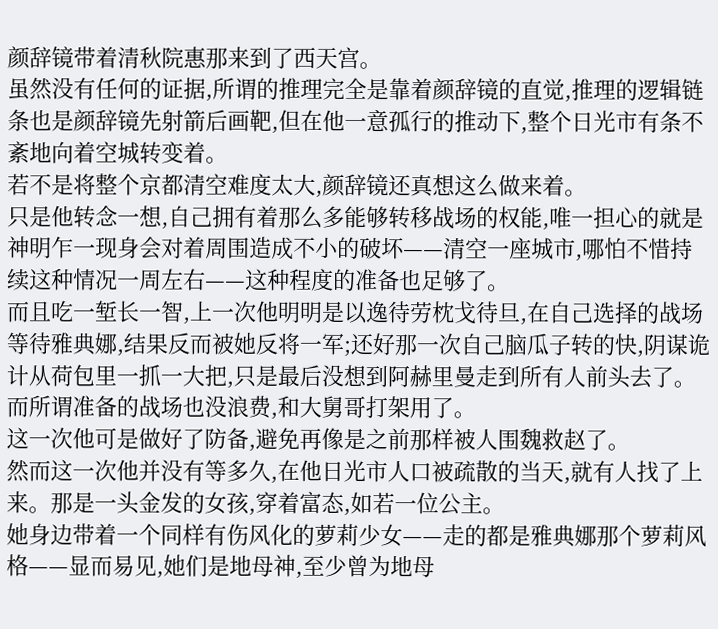颜辞镜带着清秋院惠那来到了西天宫。
虽然没有任何的证据,所谓的推理完全是靠着颜辞镜的直觉,推理的逻辑链条也是颜辞镜先射箭后画靶,但在他一意孤行的推动下,整个日光市有条不紊地向着空城转变着。
若不是将整个京都清空难度太大,颜辞镜还真想这么做来着。
只是他转念一想,自己拥有着那么多能够转移战场的权能,唯一担心的就是神明乍一现身会对着周围造成不小的破坏——清空一座城市,哪怕不惜持续这种情况一周左右——这种程度的准备也足够了。
而且吃一堑长一智,上一次他明明是以逸待劳枕戈待旦,在自己选择的战场等待雅典娜,结果反而被她反将一军;还好那一次自己脑瓜子转的快,阴谋诡计从荷包里一抓一大把,只是最后没想到阿赫里曼走到所有人前头去了。而所谓准备的战场也没浪费,和大舅哥打架用了。
这一次他可是做好了防备,避免再像是之前那样被人围魏救赵了。
然而这一次他并没有等多久,在他日光市人口被疏散的当天,就有人找了上来。那是一头金发的女孩,穿着富态,如若一位公主。
她身边带着一个同样有伤风化的萝莉少女——走的都是雅典娜那个萝莉风格——显而易见,她们是地母神,至少曾为地母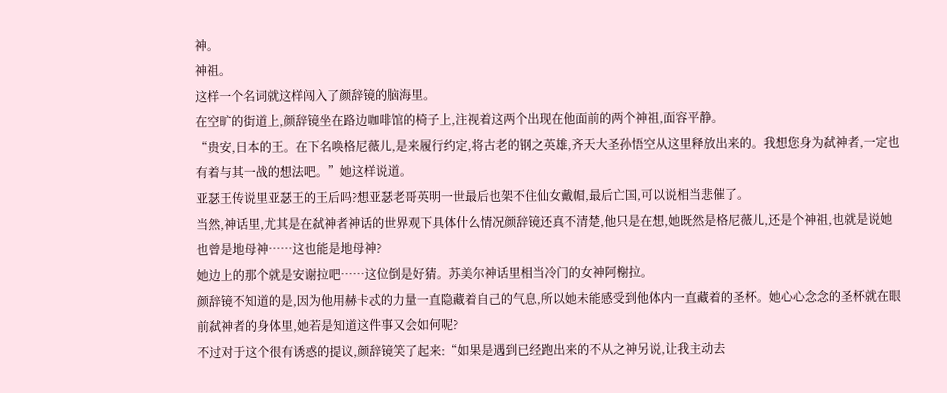神。
神祖。
这样一个名词就这样闯入了颜辞镜的脑海里。
在空旷的街道上,颜辞镜坐在路边咖啡馆的椅子上,注视着这两个出现在他面前的两个神祖,面容平静。
“贵安,日本的王。在下名唤格尼薇儿,是来履行约定,将古老的钢之英雄,齐天大圣孙悟空从这里释放出来的。我想您身为弑神者,一定也有着与其一战的想法吧。”她这样说道。
亚瑟王传说里亚瑟王的王后吗?想亚瑟老哥英明一世最后也架不住仙女戴帽,最后亡国,可以说相当悲催了。
当然,神话里,尤其是在弑神者神话的世界观下具体什么情况颜辞镜还真不清楚,他只是在想,她既然是格尼薇儿,还是个神祖,也就是说她也曾是地母神……这也能是地母神?
她边上的那个就是安谢拉吧……这位倒是好猜。苏美尔神话里相当冷门的女神阿榭拉。
颜辞镜不知道的是,因为他用赫卡忒的力量一直隐藏着自己的气息,所以她未能感受到他体内一直藏着的圣杯。她心心念念的圣杯就在眼前弑神者的身体里,她若是知道这件事又会如何呢?
不过对于这个很有诱惑的提议,颜辞镜笑了起来:“如果是遇到已经跑出来的不从之神另说,让我主动去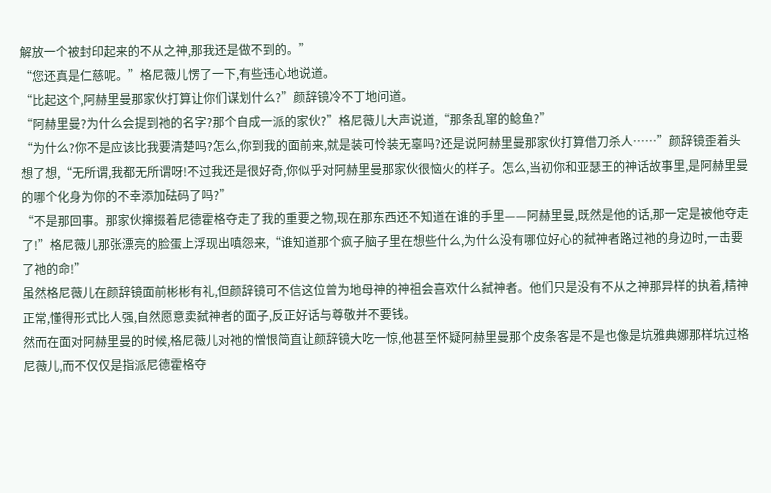解放一个被封印起来的不从之神,那我还是做不到的。”
“您还真是仁慈呢。”格尼薇儿愣了一下,有些违心地说道。
“比起这个,阿赫里曼那家伙打算让你们谋划什么?”颜辞镜冷不丁地问道。
“阿赫里曼?为什么会提到祂的名字?那个自成一派的家伙?”格尼薇儿大声说道,“那条乱窜的鲶鱼?”
“为什么?你不是应该比我要清楚吗?怎么,你到我的面前来,就是装可怜装无辜吗?还是说阿赫里曼那家伙打算借刀杀人……”颜辞镜歪着头想了想,“无所谓,我都无所谓呀!不过我还是很好奇,你似乎对阿赫里曼那家伙很恼火的样子。怎么,当初你和亚瑟王的神话故事里,是阿赫里曼的哪个化身为你的不幸添加砝码了吗?”
“不是那回事。那家伙撺掇着尼德霍格夺走了我的重要之物,现在那东西还不知道在谁的手里——阿赫里曼,既然是他的话,那一定是被他夺走了!”格尼薇儿那张漂亮的脸蛋上浮现出嗔怨来,“谁知道那个疯子脑子里在想些什么,为什么没有哪位好心的弑神者路过祂的身边时,一击要了祂的命!”
虽然格尼薇儿在颜辞镜面前彬彬有礼,但颜辞镜可不信这位曾为地母神的神祖会喜欢什么弑神者。他们只是没有不从之神那异样的执着,精神正常,懂得形式比人强,自然愿意卖弑神者的面子,反正好话与尊敬并不要钱。
然而在面对阿赫里曼的时候,格尼薇儿对祂的憎恨简直让颜辞镜大吃一惊,他甚至怀疑阿赫里曼那个皮条客是不是也像是坑雅典娜那样坑过格尼薇儿,而不仅仅是指派尼德霍格夺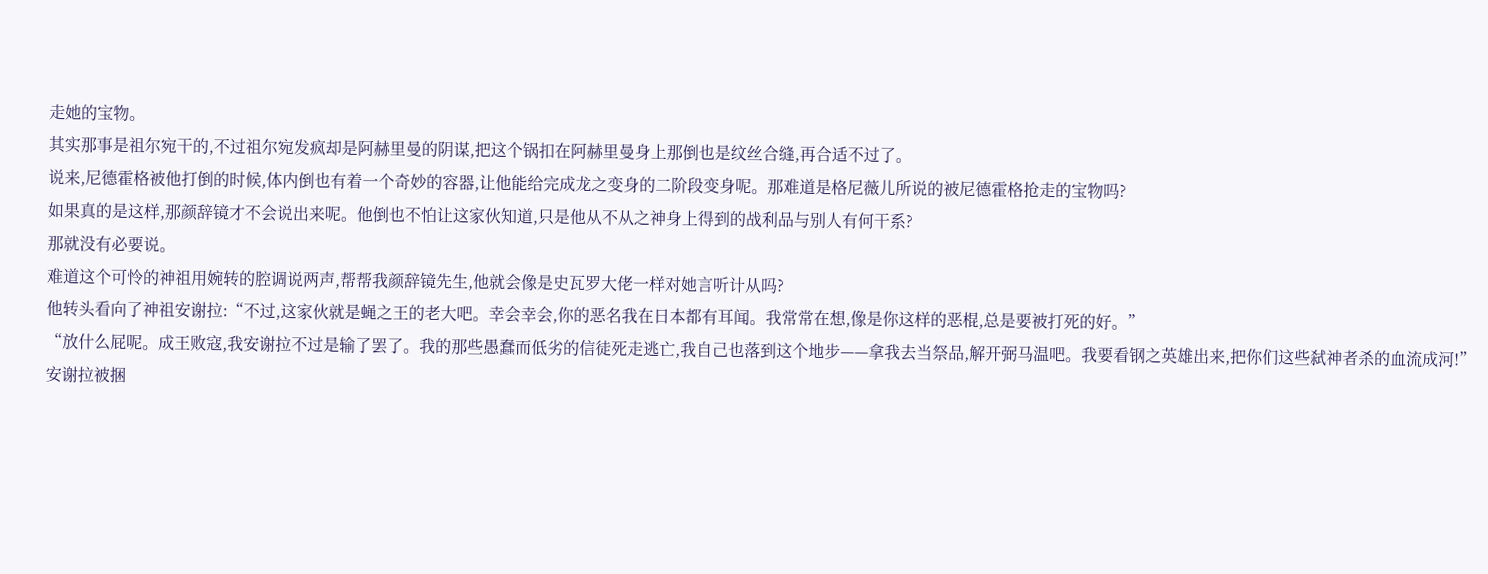走她的宝物。
其实那事是祖尔宛干的,不过祖尔宛发疯却是阿赫里曼的阴谋,把这个锅扣在阿赫里曼身上那倒也是纹丝合缝,再合适不过了。
说来,尼德霍格被他打倒的时候,体内倒也有着一个奇妙的容器,让他能给完成龙之变身的二阶段变身呢。那难道是格尼薇儿所说的被尼德霍格抢走的宝物吗?
如果真的是这样,那颜辞镜才不会说出来呢。他倒也不怕让这家伙知道,只是他从不从之神身上得到的战利品与别人有何干系?
那就没有必要说。
难道这个可怜的神祖用婉转的腔调说两声,帮帮我颜辞镜先生,他就会像是史瓦罗大佬一样对她言听计从吗?
他转头看向了神祖安谢拉:“不过,这家伙就是蝇之王的老大吧。幸会幸会,你的恶名我在日本都有耳闻。我常常在想,像是你这样的恶棍,总是要被打死的好。”
“放什么屁呢。成王败寇,我安谢拉不过是输了罢了。我的那些愚蠢而低劣的信徒死走逃亡,我自己也落到这个地步——拿我去当祭品,解开弼马温吧。我要看钢之英雄出来,把你们这些弑神者杀的血流成河!”
安谢拉被捆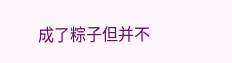成了粽子但并不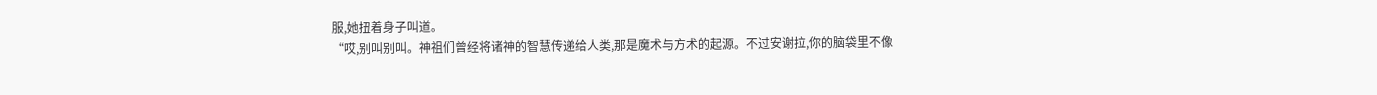服,她扭着身子叫道。
“哎,别叫别叫。神祖们曾经将诸神的智慧传递给人类,那是魔术与方术的起源。不过安谢拉,你的脑袋里不像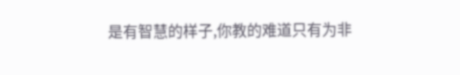是有智慧的样子,你教的难道只有为非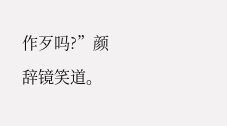作歹吗?”颜辞镜笑道。